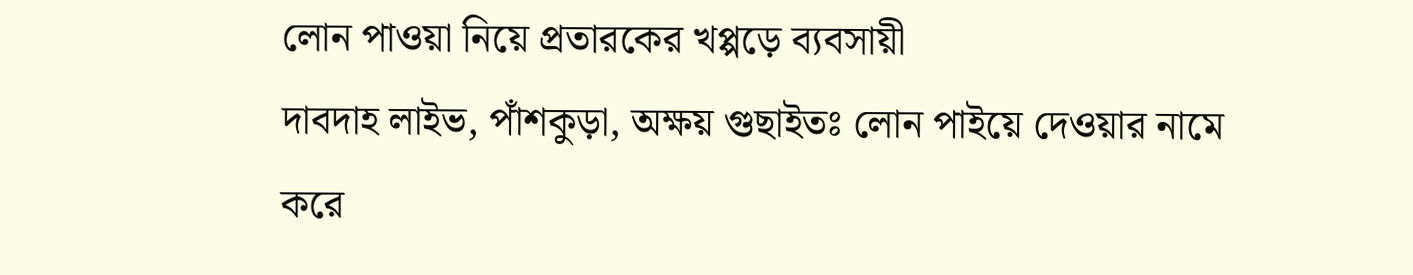লোন পাওয়া নিয়ে প্রতারকের খপ্পড়ে ব্যবসায়ী
দাবদাহ লাইভ, পাঁশকুড়া, অক্ষয় গুছাইতঃ লোন পাইয়ে দেওয়ার নামে করে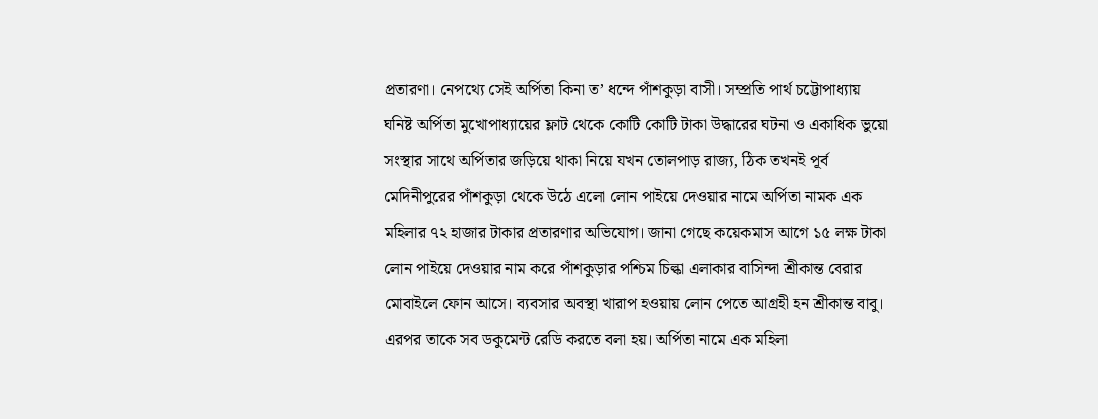প্রতারণা। নেপথ্যে সেই অর্পিতা কিনা ত’ ধন্দে পাঁশকুড়া বাসী। সম্প্রতি পার্থ চট্টোপাধ্যায় ঘনিষ্ট অর্পিতা মুখোপাধ্যায়ের ফ্লাট থেকে কোটি কোটি টাকা উদ্ধারের ঘটনা ও একাধিক ভুয়ো সংস্থার সাথে অর্পিতার জড়িয়ে থাকা নিয়ে যখন তোলপাড় রাজ্য, ঠিক তখনই পূর্ব মেদিনীপুরের পাঁশকুড়া থেকে উঠে এলো লোন পাইয়ে দেওয়ার নামে অর্পিতা নামক এক মহিলার ৭২ হাজার টাকার প্রতারণার অভিযোগ। জানা গেছে কয়েকমাস আগে ১৫ লক্ষ টাকা লোন পাইয়ে দেওয়ার নাম করে পাঁশকুড়ার পশ্চিম চিল্কা এলাকার বাসিন্দা শ্রীকান্ত বেরার মোবাইলে ফোন আসে। ব্যবসার অবস্থা খারাপ হওয়ায় লোন পেতে আগ্রহী হন শ্রীকান্ত বাবু। এরপর তাকে সব ডকুমেন্ট রেডি করতে বলা হয়। অর্পিতা নামে এক মহিলা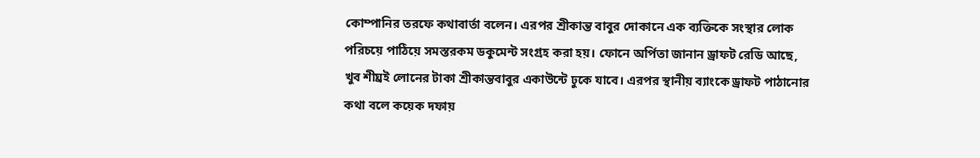কোম্পানির তরফে কথাবার্তা বলেন। এরপর শ্রীকান্ত বাবুর দোকানে এক ব্যক্তিকে সংস্থার লোক পরিচয়ে পাঠিয়ে সমস্তরকম ডকুমেন্ট সংগ্রহ করা হয়। ফোনে অর্পিতা জানান ড্রাফট রেডি আছে, খুব শীঘ্রই লোনের টাকা শ্রীকান্তবাবুর একাউন্টে ঢুকে যাবে। এরপর স্থানীয় ব্যাংকে ড্রাফট পাঠানোর কথা বলে কয়েক দফায়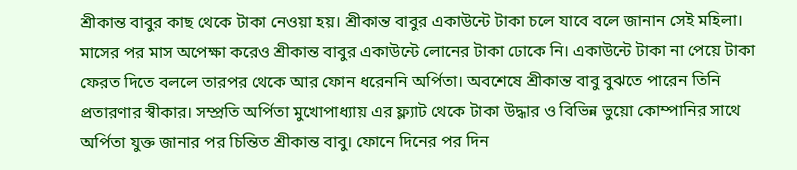শ্রীকান্ত বাবুর কাছ থেকে টাকা নেওয়া হয়। শ্রীকান্ত বাবুর একাউন্টে টাকা চলে যাবে বলে জানান সেই মহিলা। মাসের পর মাস অপেক্ষা করেও শ্রীকান্ত বাবুর একাউন্টে লোনের টাকা ঢোকে নি। একাউন্টে টাকা না পেয়ে টাকা ফেরত দিতে বললে তারপর থেকে আর ফোন ধরেননি অর্পিতা। অবশেষে শ্রীকান্ত বাবু বুঝতে পারেন তিনি প্রতারণার স্বীকার। সম্প্রতি অর্পিতা মুখোপাধ্যায় এর ফ্ল্যাট থেকে টাকা উদ্ধার ও বিভিন্ন ভুয়ো কোম্পানির সাথে অর্পিতা যুক্ত জানার পর চিন্তিত শ্রীকান্ত বাবু। ফোনে দিনের পর দিন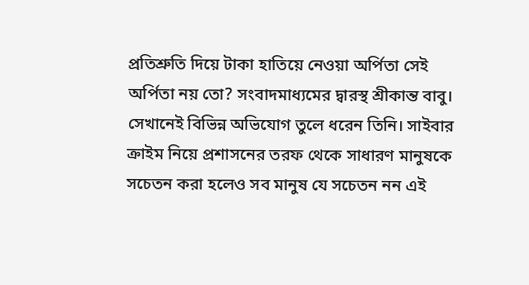প্রতিশ্রুতি দিয়ে টাকা হাতিয়ে নেওয়া অর্পিতা সেই অর্পিতা নয় তো? সংবাদমাধ্যমের দ্বারস্থ শ্রীকান্ত বাবু। সেখানেই বিভিন্ন অভিযোগ তুলে ধরেন তিনি। সাইবার ক্রাইম নিয়ে প্রশাসনের তরফ থেকে সাধারণ মানুষকে সচেতন করা হলেও সব মানুষ যে সচেতন নন এই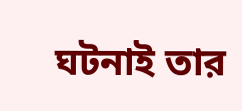ঘটনাই তার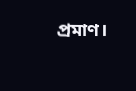প্রমাণ।